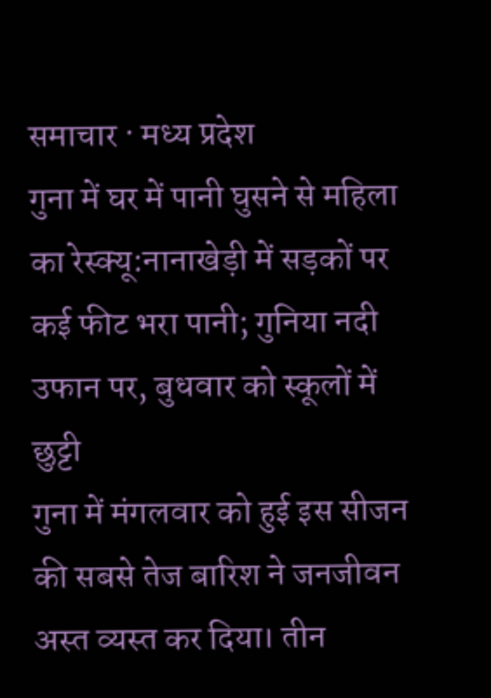समाचार · मध्य प्रदेश
गुना में घर में पानी घुसने से महिला का रेस्क्यू:नानाखेड़ी में सड़कों पर कई फीट भरा पानी; गुनिया नदी उफान पर, बुधवार को स्कूलों में छुट्टी
गुना में मंगलवार को हुई इस सीजन की सबसे तेज बारिश ने जनजीवन अस्त व्यस्त कर दिया। तीन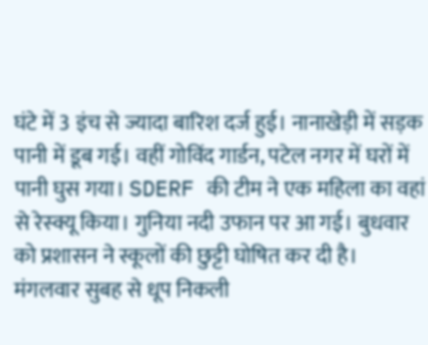घंटे में 3 इंच से ज्यादा बारिश दर्ज हुई। नानाखेड़ी में सड़क पानी में डूब गई। वहीं गोविंद गार्डन, पटेल नगर में घरों में पानी घुस गया। SDERF की टीम ने एक महिला का वहां से रेस्क्यू किया। गुनिया नदी उफान पर आ गई। बुधवार को प्रशासन ने स्कूलों की छुट्टी घोषित कर दी है। मंगलवार सुबह से धूप निकली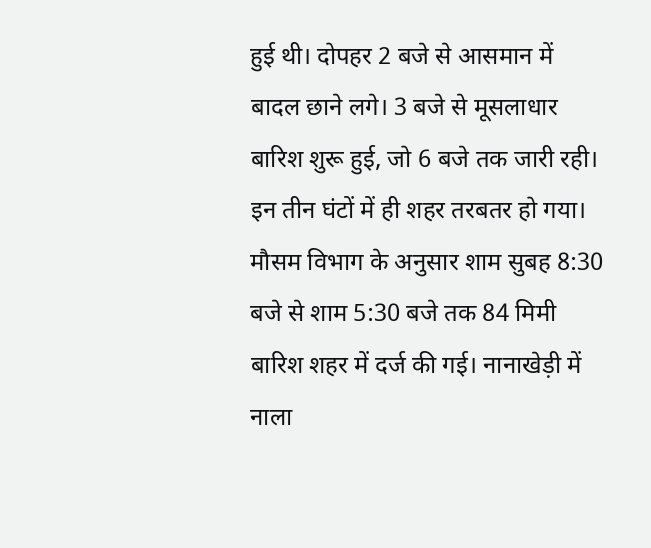हुई थी। दोपहर 2 बजे से आसमान में बादल छाने लगे। 3 बजे से मूसलाधार बारिश शुरू हुई, जो 6 बजे तक जारी रही। इन तीन घंटों में ही शहर तरबतर हो गया। मौसम विभाग के अनुसार शाम सुबह 8:30 बजे से शाम 5:30 बजे तक 84 मिमी बारिश शहर में दर्ज की गई। नानाखेड़ी में नाला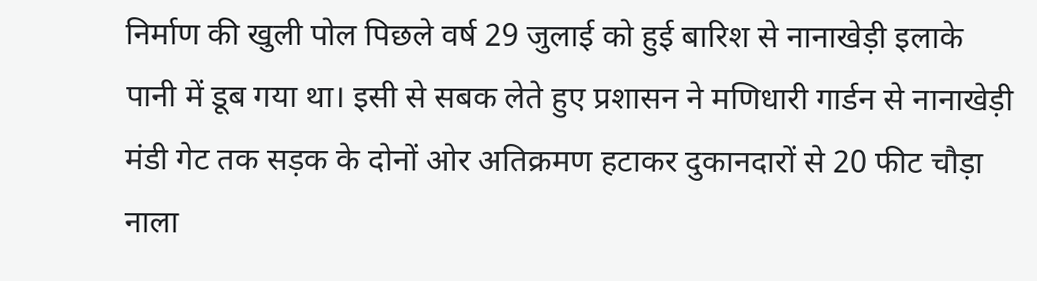निर्माण की खुली पोल पिछले वर्ष 29 जुलाई को हुई बारिश से नानाखेड़ी इलाके पानी में डूब गया था। इसी से सबक लेते हुए प्रशासन ने मणिधारी गार्डन से नानाखेड़ी मंडी गेट तक सड़क के दोनों ओर अतिक्रमण हटाकर दुकानदारों से 20 फीट चौड़ा नाला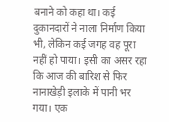बनाने को कहा था। कई दुकानदारों ने नाला निर्माण किया भी, लेकिन कई जगह वह पूरा नहीं हो पाया। इसी का असर रहा कि आज की बारिश से फिर नानाखेड़ी इलाके में पानी भर गया। एक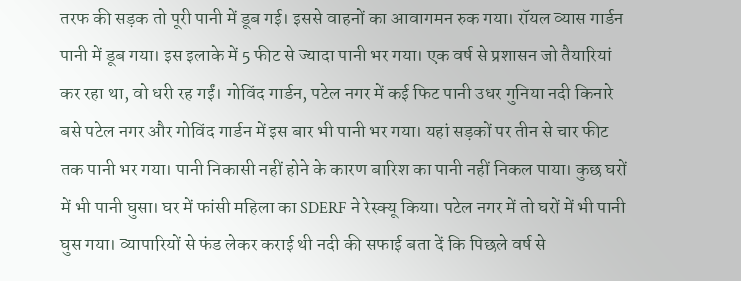तरफ की सड़क तो पूरी पानी में डूब गई। इससे वाहनों का आवागमन रुक गया। रॉयल व्यास गार्डन पानी में डूब गया। इस इलाके में 5 फीट से ज्यादा पानी भर गया। एक वर्ष से प्रशासन जो तैयारियां कर रहा था, वो धरी रह गईं। गोविंद गार्डन, पटेल नगर में कई फिट पानी उधर गुनिया नदी किनारे बसे पटेल नगर और गोविंद गार्डन में इस बार भी पानी भर गया। यहां सड़कों पर तीन से चार फीट तक पानी भर गया। पानी निकासी नहीं होने के कारण बारिश का पानी नहीं निकल पाया। कुछ घरों में भी पानी घुसा। घर में फांसी महिला का SDERF ने रेस्क्यू किया। पटेल नगर में तो घरों में भी पानी घुस गया। व्यापारियों से फंड लेकर कराई थी नदी की सफाई बता दें कि पिछले वर्ष से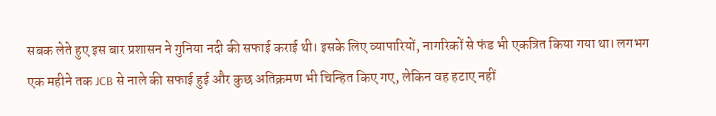सबक लेते हुए इस बार प्रशासन ने गुनिया नदी की सफाई कराई थी। इसके लिए व्यापारियों, नागरिकों से फंड भी एकत्रित किया गया था। लगभग एक महीने तक JCB से नाले की सफाई हुई और कुछ अतिक्रमण भी चिन्हित किए गए, लेकिन वह हटाए नहीं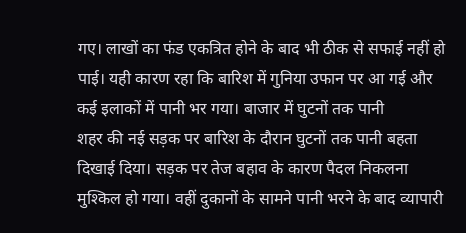गए। लाखों का फंड एकत्रित होने के बाद भी ठीक से सफाई नहीं हो पाई। यही कारण रहा कि बारिश में गुनिया उफान पर आ गई और कई इलाकों में पानी भर गया। बाजार में घुटनों तक पानी
शहर की नई सड़क पर बारिश के दौरान घुटनों तक पानी बहता दिखाई दिया। सड़क पर तेज बहाव के कारण पैदल निकलना मुश्किल हो गया। वहीं दुकानों के सामने पानी भरने के बाद व्यापारी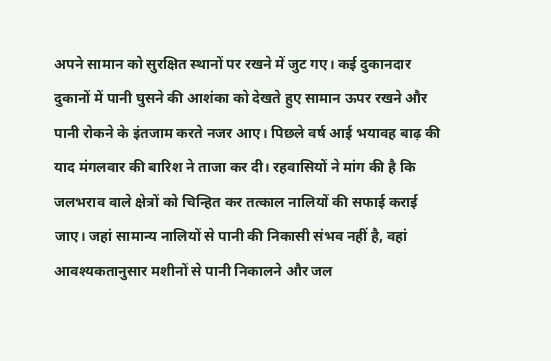अपने सामान को सुरक्षित स्थानों पर रखने में जुट गए। कई दुकानदार दुकानों में पानी घुसने की आशंका को देखते हुए सामान ऊपर रखने और पानी रोकने के इंतजाम करते नजर आए। पिछले वर्ष आई भयावह बाढ़ की याद मंगलवार की बारिश ने ताजा कर दी। रहवासियों ने मांग की है कि जलभराव वाले क्षेत्रों को चिन्हित कर तत्काल नालियों की सफाई कराई जाए। जहां सामान्य नालियों से पानी की निकासी संभव नहीं है, वहां आवश्यकतानुसार मशीनों से पानी निकालने और जल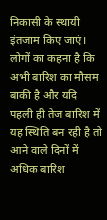निकासी के स्थायी इंतजाम किए जाएं। लोगों का कहना है कि अभी बारिश का मौसम बाकी है और यदि पहली ही तेज बारिश में यह स्थिति बन रही है तो आने वाले दिनों में अधिक बारिश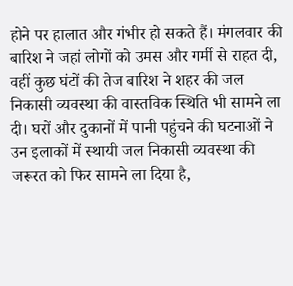होने पर हालात और गंभीर हो सकते हैं। मंगलवार की बारिश ने जहां लोगों को उमस और गर्मी से राहत दी, वहीं कुछ घंटों की तेज बारिश ने शहर की जल निकासी व्यवस्था की वास्तविक स्थिति भी सामने ला दी। घरों और दुकानों में पानी पहुंचने की घटनाओं ने उन इलाकों में स्थायी जल निकासी व्यवस्था की जरूरत को फिर सामने ला दिया है,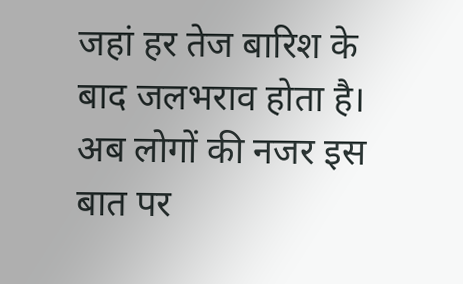जहां हर तेज बारिश के बाद जलभराव होता है। अब लोगों की नजर इस बात पर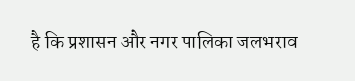है कि प्रशासन और नगर पालिका जलभराव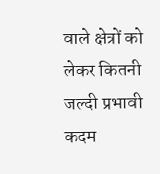वाले क्षेत्रों को लेकर कितनी जल्दी प्रभावी कदम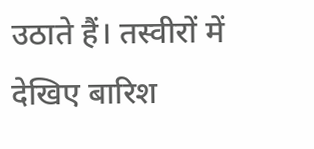उठाते हैं। तस्वीरों में देखिए बारिश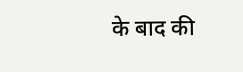के बाद की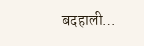बदहाली…